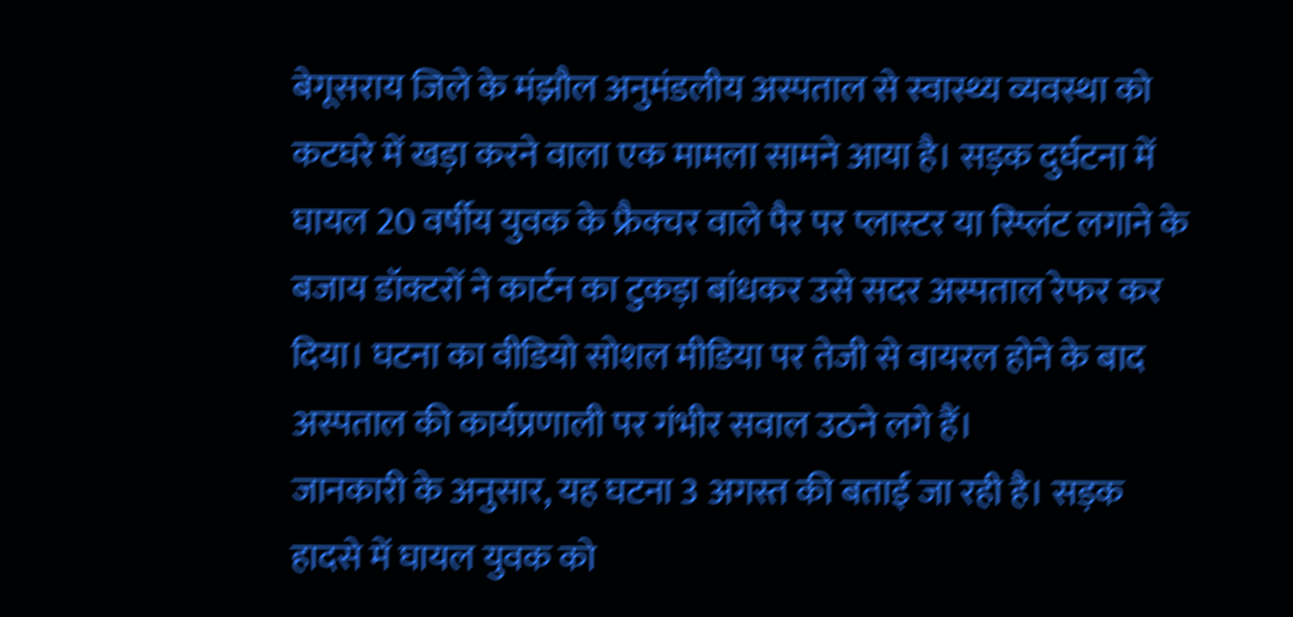बेगूसराय जिले के मंझौल अनुमंडलीय अस्पताल से स्वास्थ्य व्यवस्था को कटघरे में खड़ा करने वाला एक मामला सामने आया है। सड़क दुर्घटना में घायल 20 वर्षीय युवक के फ्रैक्चर वाले पैर पर प्लास्टर या स्प्लिंट लगाने के बजाय डॉक्टरों ने कार्टन का टुकड़ा बांधकर उसे सदर अस्पताल रेफर कर दिया। घटना का वीडियो सोशल मीडिया पर तेजी से वायरल होने के बाद अस्पताल की कार्यप्रणाली पर गंभीर सवाल उठने लगे हैं।
जानकारी के अनुसार, यह घटना 3 अगस्त की बताई जा रही है। सड़क हादसे में घायल युवक को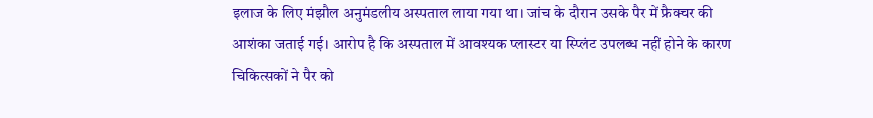इलाज के लिए मंझौल अनुमंडलीय अस्पताल लाया गया था। जांच के दौरान उसके पैर में फ्रैक्चर की आशंका जताई गई। आरोप है कि अस्पताल में आवश्यक प्लास्टर या स्प्लिंट उपलब्ध नहीं होने के कारण चिकित्सकों ने पैर को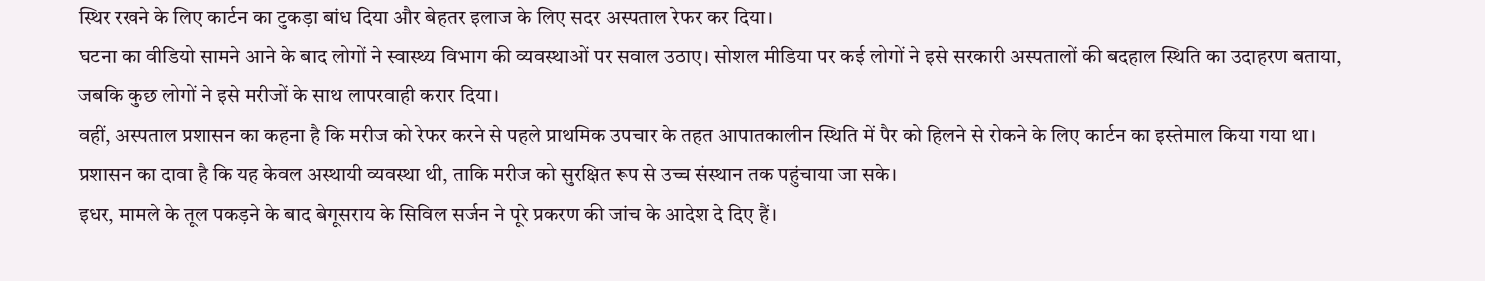स्थिर रखने के लिए कार्टन का टुकड़ा बांध दिया और बेहतर इलाज के लिए सदर अस्पताल रेफर कर दिया।
घटना का वीडियो सामने आने के बाद लोगों ने स्वास्थ्य विभाग की व्यवस्थाओं पर सवाल उठाए। सोशल मीडिया पर कई लोगों ने इसे सरकारी अस्पतालों की बदहाल स्थिति का उदाहरण बताया, जबकि कुछ लोगों ने इसे मरीजों के साथ लापरवाही करार दिया।
वहीं, अस्पताल प्रशासन का कहना है कि मरीज को रेफर करने से पहले प्राथमिक उपचार के तहत आपातकालीन स्थिति में पैर को हिलने से रोकने के लिए कार्टन का इस्तेमाल किया गया था। प्रशासन का दावा है कि यह केवल अस्थायी व्यवस्था थी, ताकि मरीज को सुरक्षित रूप से उच्च संस्थान तक पहुंचाया जा सके।
इधर, मामले के तूल पकड़ने के बाद बेगूसराय के सिविल सर्जन ने पूरे प्रकरण की जांच के आदेश दे दिए हैं।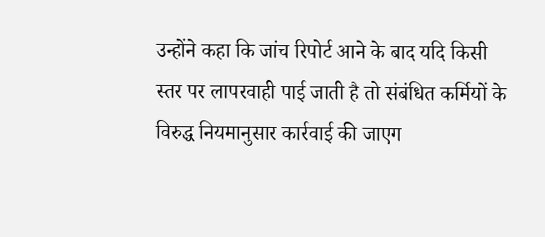उन्होंने कहा कि जांच रिपोर्ट आने के बाद यदि किसी स्तर पर लापरवाही पाई जाती है तो संबंधित कर्मियों के विरुद्ध नियमानुसार कार्रवाई की जाएग